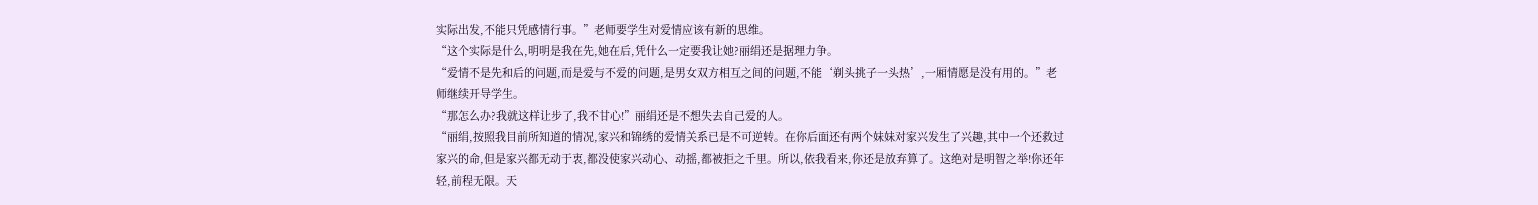实际出发,不能只凭感情行事。”老师要学生对爱情应该有新的思维。
“这个实际是什么,明明是我在先,她在后,凭什么一定要我让她?丽绢还是据理力争。
“爱情不是先和后的问题,而是爱与不爱的问题,是男女双方相互之间的问题,不能‘剃头挑子一头热’,一厢情愿是没有用的。”老师继续开导学生。
“那怎么办?我就这样让步了,我不甘心!”丽绢还是不想失去自己爱的人。
“丽绢,按照我目前所知道的情况,家兴和锦绣的爱情关系已是不可逆转。在你后面还有两个妹妹对家兴发生了兴趣,其中一个还救过家兴的命,但是家兴都无动于衷,都没使家兴动心、动摇,都被拒之千里。所以,依我看来,你还是放弃算了。这绝对是明智之举!你还年轻,前程无限。天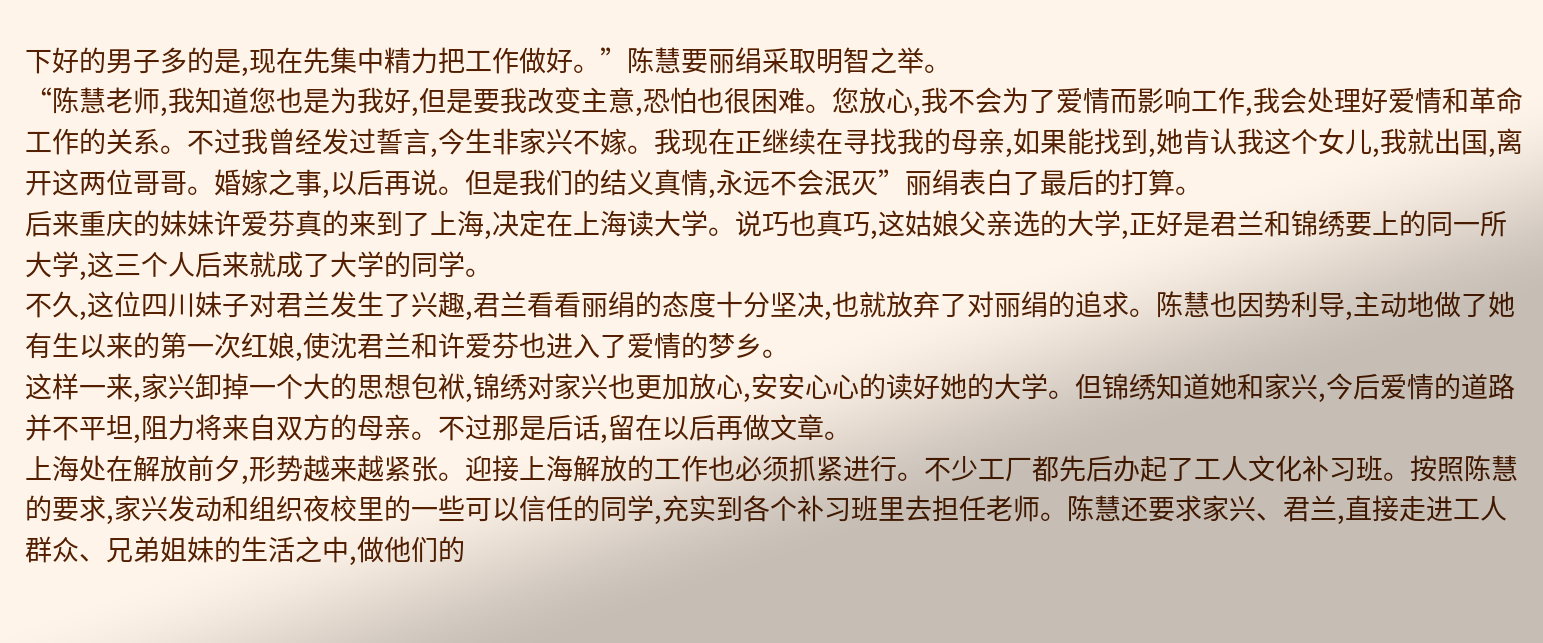下好的男子多的是,现在先集中精力把工作做好。”陈慧要丽绢采取明智之举。
“陈慧老师,我知道您也是为我好,但是要我改变主意,恐怕也很困难。您放心,我不会为了爱情而影响工作,我会处理好爱情和革命工作的关系。不过我曾经发过誓言,今生非家兴不嫁。我现在正继续在寻找我的母亲,如果能找到,她肯认我这个女儿,我就出国,离开这两位哥哥。婚嫁之事,以后再说。但是我们的结义真情,永远不会泯灭”丽绢表白了最后的打算。
后来重庆的妹妹许爱芬真的来到了上海,决定在上海读大学。说巧也真巧,这姑娘父亲选的大学,正好是君兰和锦绣要上的同一所大学,这三个人后来就成了大学的同学。
不久,这位四川妹子对君兰发生了兴趣,君兰看看丽绢的态度十分坚决,也就放弃了对丽绢的追求。陈慧也因势利导,主动地做了她有生以来的第一次红娘,使沈君兰和许爱芬也进入了爱情的梦乡。
这样一来,家兴卸掉一个大的思想包袱,锦绣对家兴也更加放心,安安心心的读好她的大学。但锦绣知道她和家兴,今后爱情的道路并不平坦,阻力将来自双方的母亲。不过那是后话,留在以后再做文章。
上海处在解放前夕,形势越来越紧张。迎接上海解放的工作也必须抓紧进行。不少工厂都先后办起了工人文化补习班。按照陈慧的要求,家兴发动和组织夜校里的一些可以信任的同学,充实到各个补习班里去担任老师。陈慧还要求家兴、君兰,直接走进工人群众、兄弟姐妹的生活之中,做他们的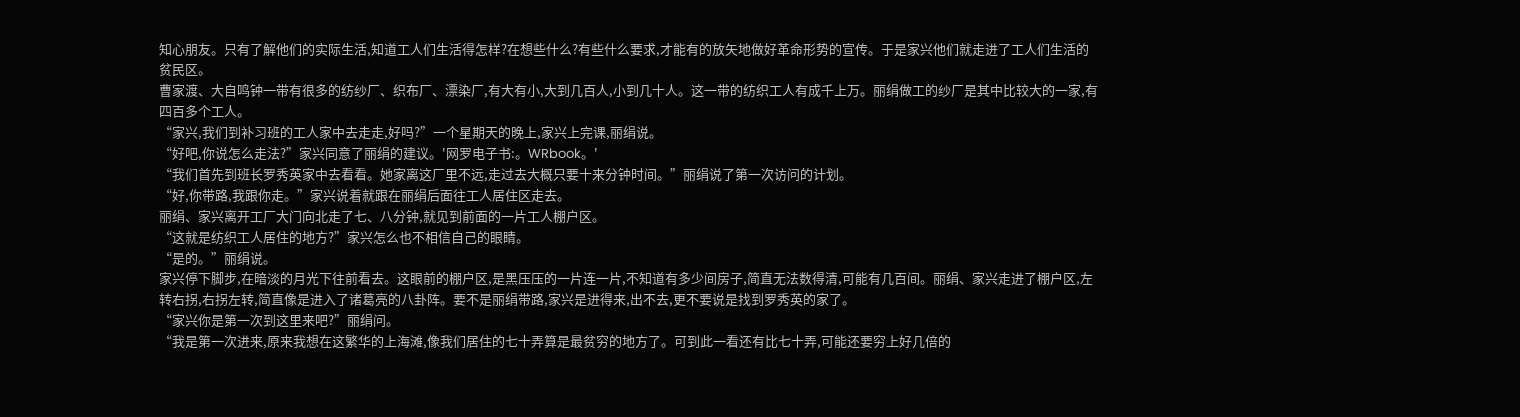知心朋友。只有了解他们的实际生活,知道工人们生活得怎样?在想些什么?有些什么要求,才能有的放矢地做好革命形势的宣传。于是家兴他们就走进了工人们生活的贫民区。
曹家渡、大自鸣钟一带有很多的纺纱厂、织布厂、漂染厂,有大有小,大到几百人,小到几十人。这一带的纺织工人有成千上万。丽绢做工的纱厂是其中比较大的一家,有四百多个工人。
“家兴,我们到补习班的工人家中去走走,好吗?”一个星期天的晚上,家兴上完课,丽绢说。
“好吧,你说怎么走法?”家兴同意了丽绢的建议。'网罗电子书:。WRbook。'
“我们首先到班长罗秀英家中去看看。她家离这厂里不远,走过去大概只要十来分钟时间。”丽绢说了第一次访问的计划。
“好,你带路,我跟你走。”家兴说着就跟在丽绢后面往工人居住区走去。
丽绢、家兴离开工厂大门向北走了七、八分钟,就见到前面的一片工人棚户区。
“这就是纺织工人居住的地方?”家兴怎么也不相信自己的眼睛。
“是的。”丽绢说。
家兴停下脚步,在暗淡的月光下往前看去。这眼前的棚户区,是黑压压的一片连一片,不知道有多少间房子,简直无法数得清,可能有几百间。丽绢、家兴走进了棚户区,左转右拐,右拐左转,简直像是进入了诸葛亮的八卦阵。要不是丽绢带路,家兴是进得来,出不去,更不要说是找到罗秀英的家了。
“家兴你是第一次到这里来吧?”丽绢问。
“我是第一次进来,原来我想在这繁华的上海滩,像我们居住的七十弄算是最贫穷的地方了。可到此一看还有比七十弄,可能还要穷上好几倍的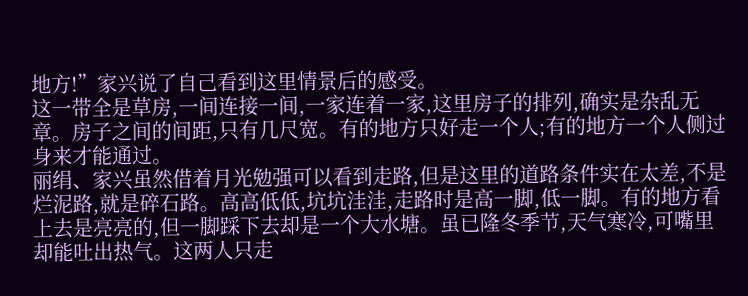地方!”家兴说了自己看到这里情景后的感受。
这一带全是草房,一间连接一间,一家连着一家,这里房子的排列,确实是杂乱无章。房子之间的间距,只有几尺宽。有的地方只好走一个人;有的地方一个人侧过身来才能通过。
丽绢、家兴虽然借着月光勉强可以看到走路,但是这里的道路条件实在太差,不是烂泥路,就是碎石路。高高低低,坑坑洼洼,走路时是高一脚,低一脚。有的地方看上去是亮亮的,但一脚踩下去却是一个大水塘。虽已隆冬季节,天气寒冷,可嘴里却能吐出热气。这两人只走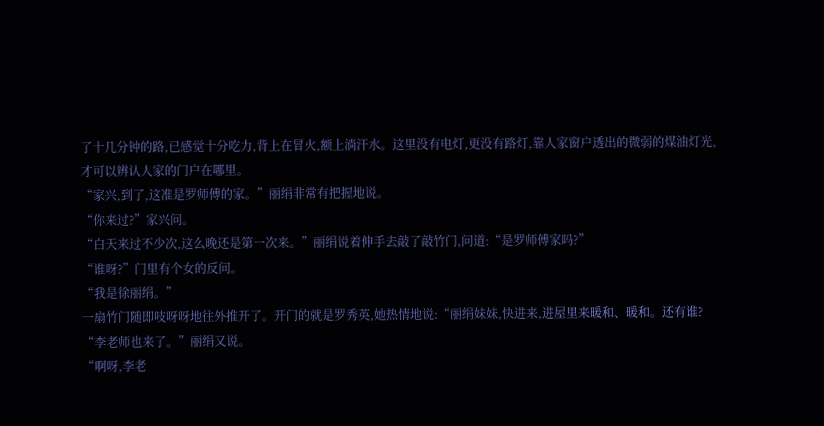了十几分钟的路,已感觉十分吃力,背上在冒火,额上淌汗水。这里没有电灯,更没有路灯,靠人家窗户透出的微弱的煤油灯光,才可以辨认人家的门户在哪里。
“家兴,到了,这准是罗师傅的家。”丽绢非常有把握地说。
“你来过?”家兴问。
“白天来过不少次,这么晚还是第一次来。”丽绢说着伸手去敲了敲竹门,问道:“是罗师傅家吗?”
“谁呀?”门里有个女的反问。
“我是徐丽绢。”
一扇竹门随即吱呀呀地往外推开了。开门的就是罗秀英,她热情地说:“丽绢妹妹,快进来,进屋里来暖和、暖和。还有谁?
“李老师也来了。”丽绢又说。
“啊呀,李老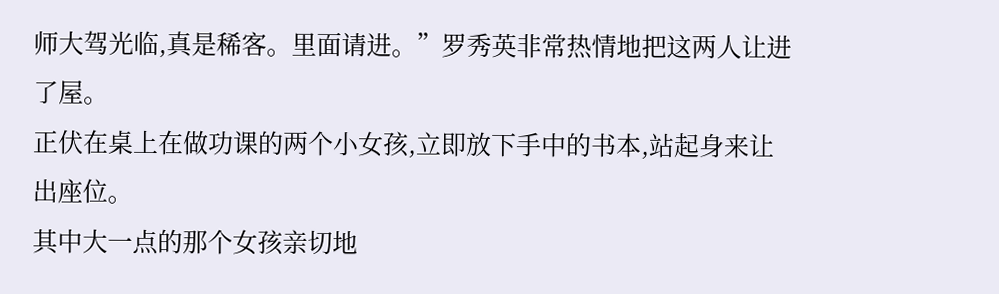师大驾光临,真是稀客。里面请进。”罗秀英非常热情地把这两人让进了屋。
正伏在桌上在做功课的两个小女孩,立即放下手中的书本,站起身来让出座位。
其中大一点的那个女孩亲切地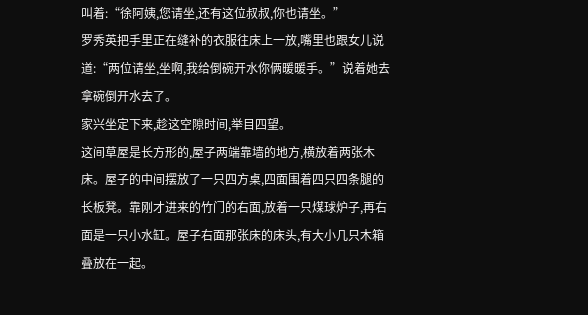叫着:“徐阿姨,您请坐,还有这位叔叔,你也请坐。”
罗秀英把手里正在缝补的衣服往床上一放,嘴里也跟女儿说道:“两位请坐,坐啊,我给倒碗开水你俩暖暖手。”说着她去拿碗倒开水去了。
家兴坐定下来,趁这空隙时间,举目四望。
这间草屋是长方形的,屋子两端靠墙的地方,横放着两张木床。屋子的中间摆放了一只四方桌,四面围着四只四条腿的长板凳。靠刚才进来的竹门的右面,放着一只煤球炉子,再右面是一只小水缸。屋子右面那张床的床头,有大小几只木箱叠放在一起。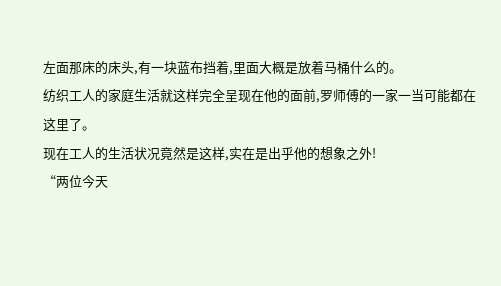左面那床的床头,有一块蓝布挡着,里面大概是放着马桶什么的。
纺织工人的家庭生活就这样完全呈现在他的面前,罗师傅的一家一当可能都在这里了。
现在工人的生活状况竟然是这样,实在是出乎他的想象之外!
“两位今天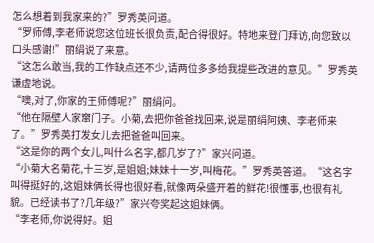怎么想着到我家来的?”罗秀英问道。
“罗师傅,李老师说您这位班长很负责,配合得很好。特地来登门拜访,向您致以口头感谢!”丽绢说了来意。
“这怎么敢当,我的工作缺点还不少,请两位多多给我提些改进的意见。”罗秀英谦虚地说。
“噢,对了,你家的王师傅呢?”丽绢问。
“他在隔壁人家窜门子。小菊,去把你爸爸找回来,说是丽绢阿姨、李老师来了。”罗秀英打发女儿去把爸爸叫回来。
“这是你的两个女儿,叫什么名字,都几岁了?”家兴问道。
“小菊大名菊花,十三岁,是姐姐;妹妹十一岁,叫梅花。”罗秀英答道。“这名字叫得挺好的,这姐妹俩长得也很好看,就像两朵盛开着的鲜花!很懂事,也很有礼貌。已经读书了?几年级?”家兴夸奖起这姐妹俩。
“李老师,你说得好。姐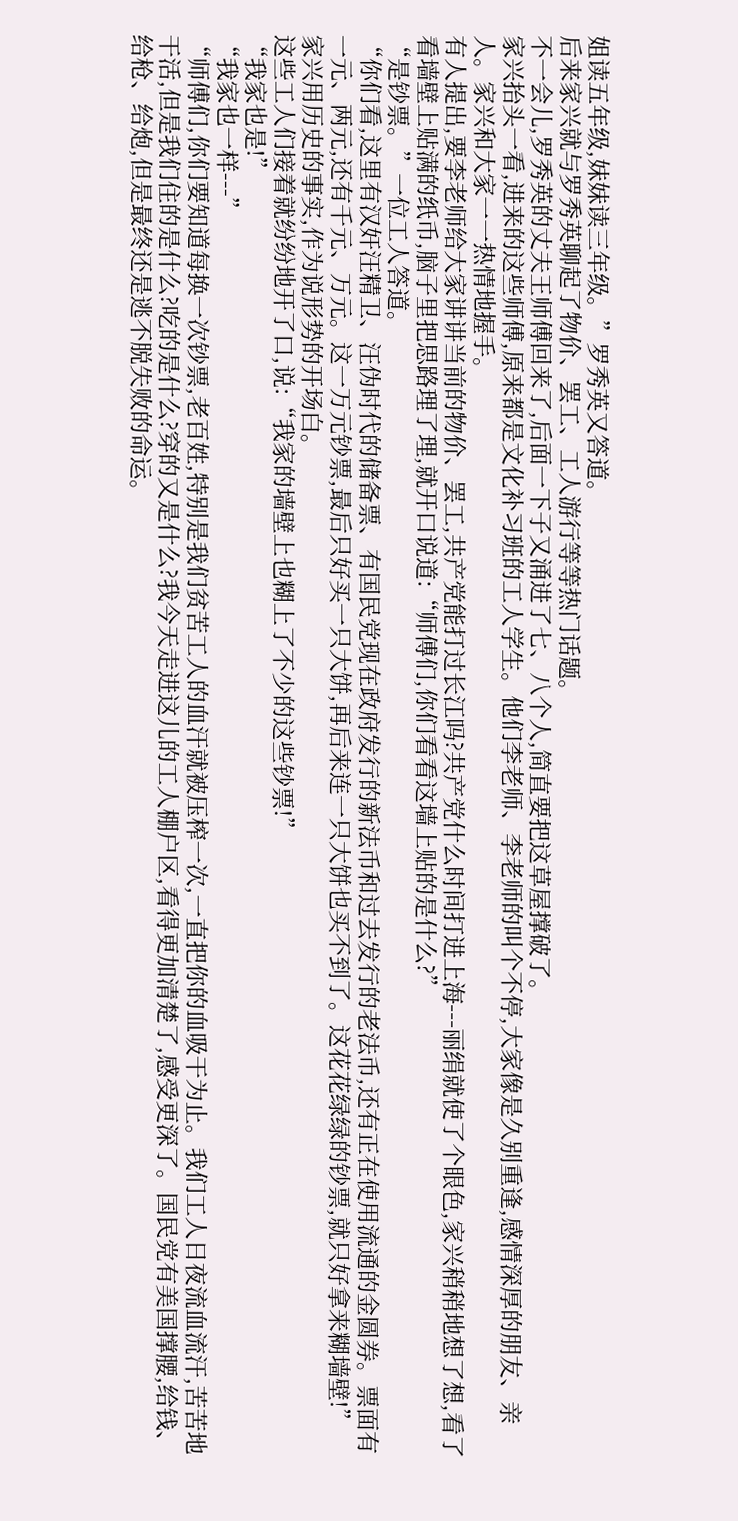姐读五年级,妹妹读三年级。”罗秀英又答道。
后来家兴就与罗秀英聊起了物价、罢工、工人游行等等热门话题。
不一会儿,罗秀英的丈夫王师傅回来了,后面一下子又涌进了七、八个人,简直要把这草屋撑破了。
家兴抬头一看,进来的这些师傅,原来都是文化补习班的工人学生。他们李老师、李老师的叫个不停,大家像是久别重逢,感情深厚的朋友、亲人。家兴和大家一一热情地握手。
有人提出,要李老师给大家讲讲当前的物价、罢工,共产党能打过长江吗?共产党什么时间打进上海---丽绢就使了个眼色,家兴稍稍地想了想,看了看墙壁上贴满的纸币,脑子里把思路理了理,就开口说道:“师傅们,你们看看这墙上贴的是什么?”
“是钞票。”一位工人答道。
“你们看,这里有汉奸汪精卫、汪伪时代的储备票、有国民党现在政府发行的新法币和过去发行的老法币,还有正在使用流通的金圆券。票面有一元、两元,还有千元、万元。这一万元钞票,最后只好买一只大饼,再后来连一只大饼也买不到了。这花花绿绿的钞票,就只好拿来糊墙壁!”
家兴用历史的事实,作为说形势的开场白。
这些工人们接着就纷纷地开了口,说:“我家的墙壁上也糊上了不少的这些钞票!”
“我家也是!”
“我家也一样---”
“师傅们,你们要知道每换一次钞票,老百姓,特别是我们贫苦工人的血汗就被压榨一次,一直把你的血吸干为止。我们工人日夜流血流汗,苦苦地干活,但是我们住的是什么?吃的是什么?穿的又是什么?我今天走进这儿的工人棚户区,看得更加清楚了,感受更深了。国民党有美国撑腰,给钱、给枪、给炮,但是最终还是逃不脱失败的命运。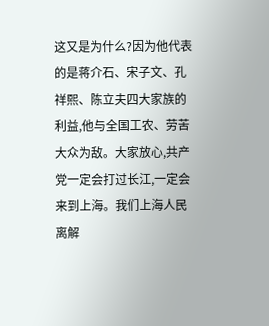这又是为什么?因为他代表的是蒋介石、宋子文、孔祥熙、陈立夫四大家族的利益,他与全国工农、劳苦大众为敌。大家放心,共产党一定会打过长江,一定会来到上海。我们上海人民离解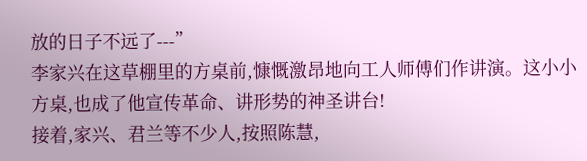放的日子不远了---”
李家兴在这草棚里的方桌前,慷慨激昂地向工人师傅们作讲演。这小小方桌,也成了他宣传革命、讲形势的神圣讲台!
接着,家兴、君兰等不少人,按照陈慧,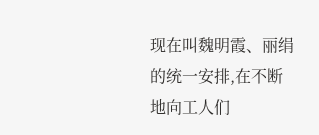现在叫魏明霞、丽绢的统一安排,在不断地向工人们